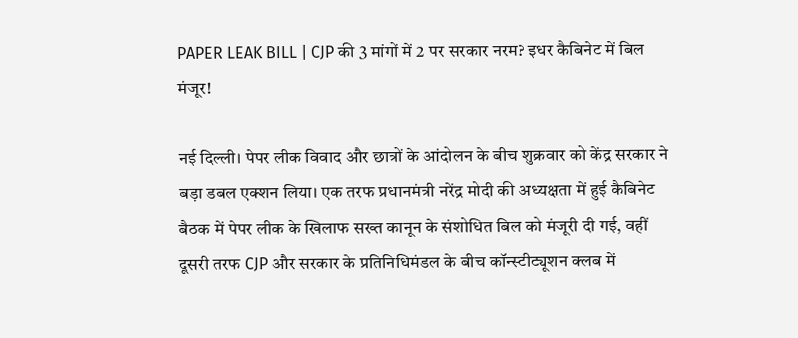PAPER LEAK BILL | CJP की 3 मांगों में 2 पर सरकार नरम? इधर कैबिनेट में बिल मंजूर!

नई दिल्ली। पेपर लीक विवाद और छात्रों के आंदोलन के बीच शुक्रवार को केंद्र सरकार ने बड़ा डबल एक्शन लिया। एक तरफ प्रधानमंत्री नरेंद्र मोदी की अध्यक्षता में हुई कैबिनेट बैठक में पेपर लीक के खिलाफ सख्त कानून के संशोधित बिल को मंजूरी दी गई, वहीं दूसरी तरफ CJP और सरकार के प्रतिनिधिमंडल के बीच कॉन्स्टीट्यूशन क्लब में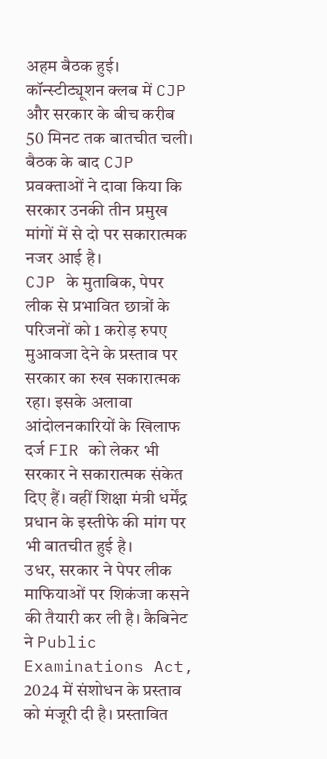अहम बैठक हुई।
कॉन्स्टीट्यूशन क्लब में CJP और सरकार के बीच करीब 50 मिनट तक बातचीत चली। बैठक के बाद CJP प्रवक्ताओं ने दावा किया कि सरकार उनकी तीन प्रमुख मांगों में से दो पर सकारात्मक नजर आई है।
CJP के मुताबिक, पेपर लीक से प्रभावित छात्रों के परिजनों को 1 करोड़ रुपए मुआवजा देने के प्रस्ताव पर सरकार का रुख सकारात्मक रहा। इसके अलावा आंदोलनकारियों के खिलाफ दर्ज FIR को लेकर भी सरकार ने सकारात्मक संकेत दिए हैं। वहीं शिक्षा मंत्री धर्मेंद्र प्रधान के इस्तीफे की मांग पर भी बातचीत हुई है।
उधर, सरकार ने पेपर लीक माफियाओं पर शिकंजा कसने की तैयारी कर ली है। कैबिनेट ने Public Examinations Act, 2024 में संशोधन के प्रस्ताव को मंजूरी दी है। प्रस्तावित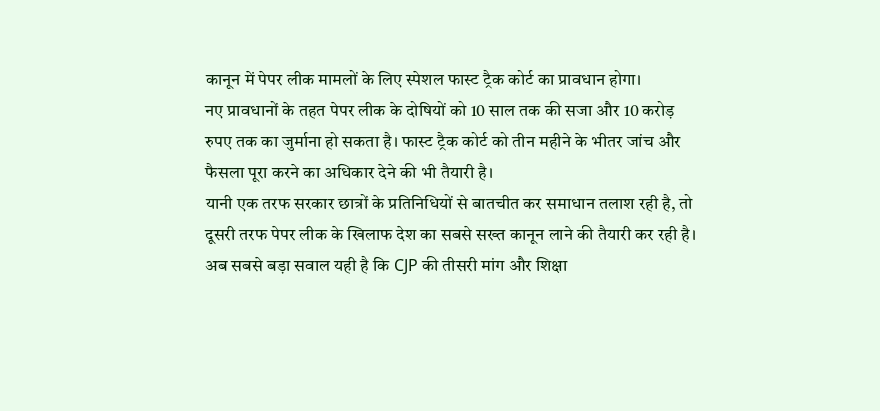कानून में पेपर लीक मामलों के लिए स्पेशल फास्ट ट्रैक कोर्ट का प्रावधान होगा।
नए प्रावधानों के तहत पेपर लीक के दोषियों को 10 साल तक की सजा और 10 करोड़ रुपए तक का जुर्माना हो सकता है। फास्ट ट्रैक कोर्ट को तीन महीने के भीतर जांच और फैसला पूरा करने का अधिकार देने की भी तैयारी है।
यानी एक तरफ सरकार छात्रों के प्रतिनिधियों से बातचीत कर समाधान तलाश रही है, तो दूसरी तरफ पेपर लीक के खिलाफ देश का सबसे सख्त कानून लाने की तैयारी कर रही है। अब सबसे बड़ा सवाल यही है कि CJP की तीसरी मांग और शिक्षा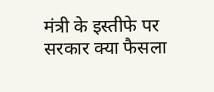मंत्री के इस्तीफे पर सरकार क्या फैसला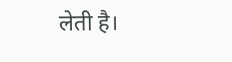लेती है।